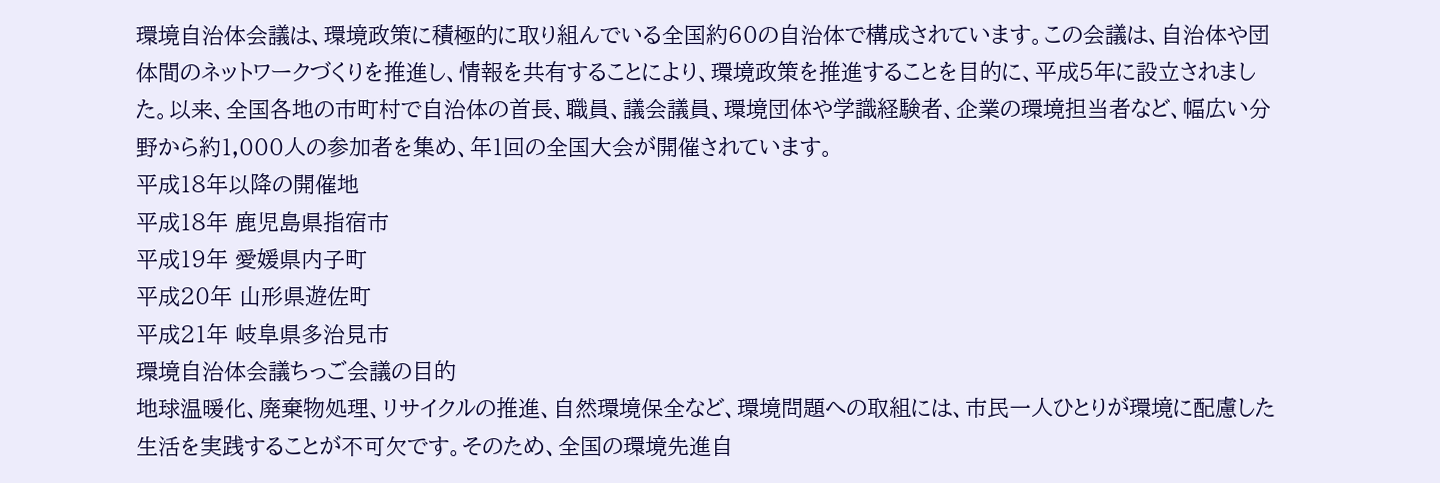環境自治体会議は、環境政策に積極的に取り組んでいる全国約60の自治体で構成されています。この会議は、自治体や団体間のネットワークづくりを推進し、情報を共有することにより、環境政策を推進することを目的に、平成5年に設立されました。以来、全国各地の市町村で自治体の首長、職員、議会議員、環境団体や学識経験者、企業の環境担当者など、幅広い分野から約1,000人の参加者を集め、年1回の全国大会が開催されています。
平成18年以降の開催地
平成18年 鹿児島県指宿市
平成19年 愛媛県内子町
平成20年 山形県遊佐町
平成21年 岐阜県多治見市
環境自治体会議ちっご会議の目的
地球温暖化、廃棄物処理、リサイクルの推進、自然環境保全など、環境問題への取組には、市民一人ひとりが環境に配慮した生活を実践することが不可欠です。そのため、全国の環境先進自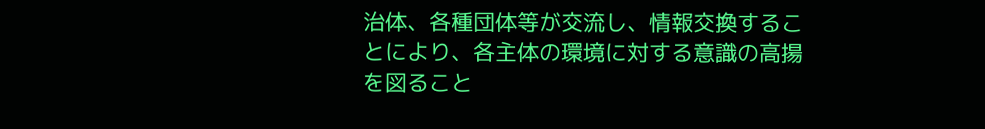治体、各種団体等が交流し、情報交換することにより、各主体の環境に対する意識の高揚を図ること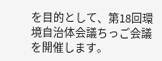を目的として、第18回環境自治体会議ちっご会議を開催します。